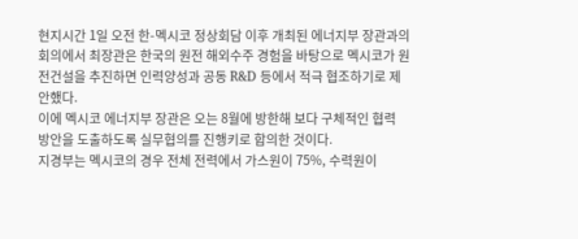현지시간 1일 오전 한-멕시코 정상회담 이후 개최된 에너지부 장관과의 회의에서 최장관은 한국의 원전 해외수주 경험을 바탕으로 멕시코가 원전건설을 추진하면 인력양성과 공동 R&D 등에서 적극 협조하기로 제안했다.
이에 멕시코 에너지부 장관은 오는 8월에 방한해 보다 구체적인 협력 방안을 도출하도록 실무협의를 진행키로 합의한 것이다.
지경부는 멕시코의 경우 전체 전력에서 가스원이 75%, 수력원이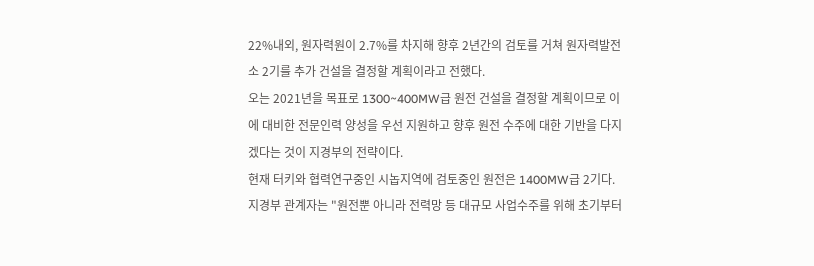22%내외, 원자력원이 2.7%를 차지해 향후 2년간의 검토를 거쳐 원자력발전소 2기를 추가 건설을 결정할 계획이라고 전했다.
오는 2021년을 목표로 1300~400MW급 원전 건설을 결정할 계획이므로 이에 대비한 전문인력 양성을 우선 지원하고 향후 원전 수주에 대한 기반을 다지겠다는 것이 지경부의 전략이다.
현재 터키와 협력연구중인 시놉지역에 검토중인 원전은 1400MW급 2기다.
지경부 관계자는 "원전뿐 아니라 전력망 등 대규모 사업수주를 위해 초기부터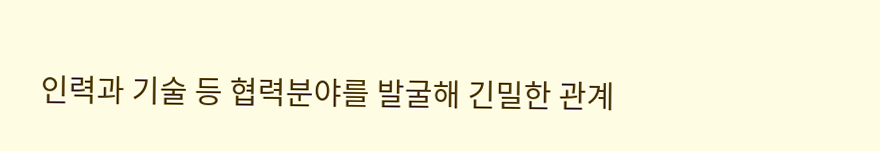인력과 기술 등 협력분야를 발굴해 긴밀한 관계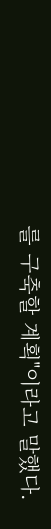를 구축할 계획"이라고 말했다.